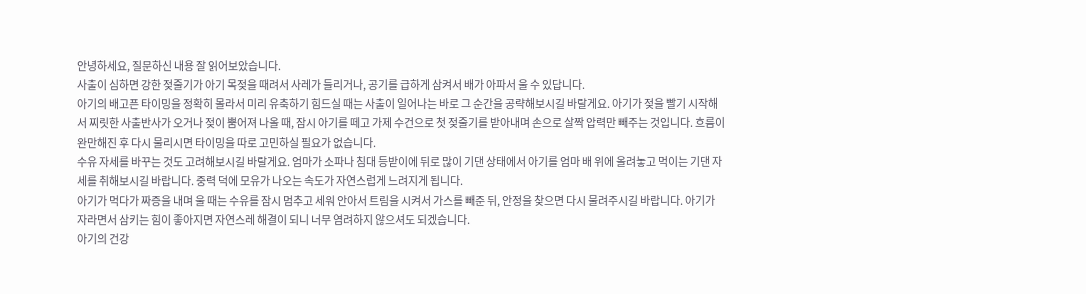안녕하세요, 질문하신 내용 잘 읽어보았습니다.
사출이 심하면 강한 젖줄기가 아기 목젖을 때려서 사레가 들리거나, 공기를 급하게 삼켜서 배가 아파서 울 수 있답니다.
아기의 배고픈 타이밍을 정확히 몰라서 미리 유축하기 힘드실 때는 사출이 일어나는 바로 그 순간을 공략해보시길 바랄게요. 아기가 젖을 빨기 시작해서 찌릿한 사출반사가 오거나 젖이 뿜어져 나올 때, 잠시 아기를 떼고 가제 수건으로 첫 젖줄기를 받아내며 손으로 살짝 압력만 빼주는 것입니다. 흐름이 완만해진 후 다시 물리시면 타이밍을 따로 고민하실 필요가 없습니다.
수유 자세를 바꾸는 것도 고려해보시길 바랄게요. 엄마가 소파나 침대 등받이에 뒤로 많이 기댄 상태에서 아기를 엄마 배 위에 올려놓고 먹이는 기댄 자세를 취해보시길 바랍니다. 중력 덕에 모유가 나오는 속도가 자연스럽게 느려지게 됩니다.
아기가 먹다가 짜증을 내며 울 때는 수유를 잠시 멈추고 세워 안아서 트림을 시켜서 가스를 빼준 뒤, 안정을 찾으면 다시 물려주시길 바랍니다. 아기가 자라면서 삼키는 힘이 좋아지면 자연스레 해결이 되니 너무 염려하지 않으셔도 되겠습니다.
아기의 건강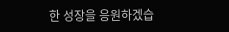한 성장을 응원하겠습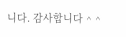니다. 감사합니다 ^ ^